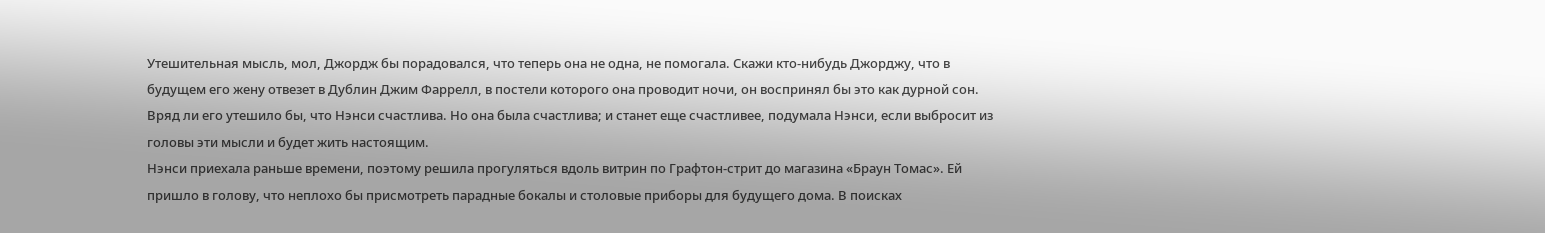Утешительная мысль, мол, Джордж бы порадовался, что теперь она не одна, не помогала. Скажи кто-нибудь Джорджу, что в будущем его жену отвезет в Дублин Джим Фаррелл, в постели которого она проводит ночи, он воспринял бы это как дурной сон. Вряд ли его утешило бы, что Нэнси счастлива. Но она была счастлива; и станет еще счастливее, подумала Нэнси, если выбросит из головы эти мысли и будет жить настоящим.
Нэнси приехала раньше времени, поэтому решила прогуляться вдоль витрин по Графтон-стрит до магазина «Браун Томас». Ей пришло в голову, что неплохо бы присмотреть парадные бокалы и столовые приборы для будущего дома. В поисках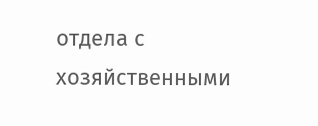отдела с хозяйственными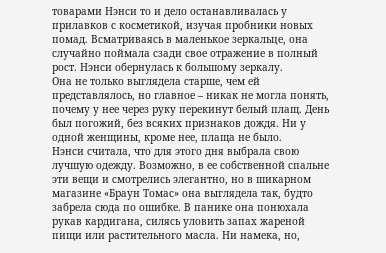товарами Нэнси то и дело останавливалась у прилавков с косметикой, изучая пробники новых помад. Всматриваясь в маленькое зеркальце, она случайно поймала сзади свое отражение в полный рост. Нэнси обернулась к большому зеркалу.
Она не только выглядела старше, чем ей представлялось, но главное – никак не могла понять, почему у нее через руку перекинут белый плащ. День был погожий, без всяких признаков дождя. Ни у одной женщины, кроме нее, плаща не было.
Нэнси считала, что для этого дня выбрала свою лучшую одежду. Возможно, в ее собственной спальне эти вещи и смотрелись элегантно, но в шикарном магазине «Браун Томас» она выглядела так, будто забрела сюда по ошибке. В панике она понюхала рукав кардигана, силясь уловить запах жареной пищи или растительного масла. Ни намека, но,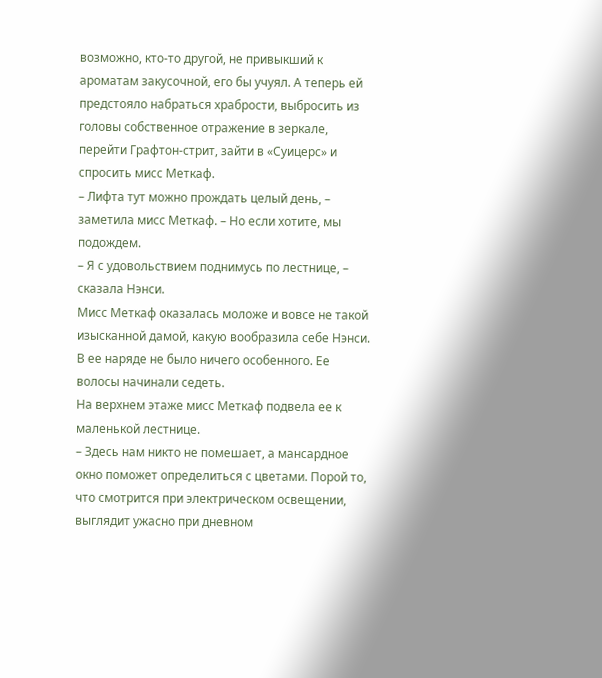возможно, кто-то другой, не привыкший к ароматам закусочной, его бы учуял. А теперь ей предстояло набраться храбрости, выбросить из головы собственное отражение в зеркале, перейти Графтон-стрит, зайти в «Суицерс» и спросить мисс Меткаф.
– Лифта тут можно прождать целый день, – заметила мисс Меткаф. – Но если хотите, мы подождем.
– Я с удовольствием поднимусь по лестнице, – сказала Нэнси.
Мисс Меткаф оказалась моложе и вовсе не такой изысканной дамой, какую вообразила себе Нэнси. В ее наряде не было ничего особенного. Ее волосы начинали седеть.
На верхнем этаже мисс Меткаф подвела ее к маленькой лестнице.
– Здесь нам никто не помешает, а мансардное окно поможет определиться с цветами. Порой то, что смотрится при электрическом освещении, выглядит ужасно при дневном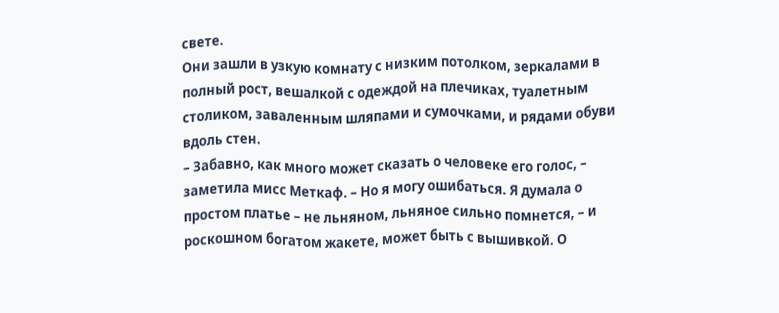свете.
Они зашли в узкую комнату с низким потолком, зеркалами в полный рост, вешалкой с одеждой на плечиках, туалетным столиком, заваленным шляпами и сумочками, и рядами обуви вдоль стен.
– Забавно, как много может сказать о человеке его голос, – заметила мисс Меткаф. – Но я могу ошибаться. Я думала о простом платье – не льняном, льняное сильно помнется, – и роскошном богатом жакете, может быть с вышивкой. О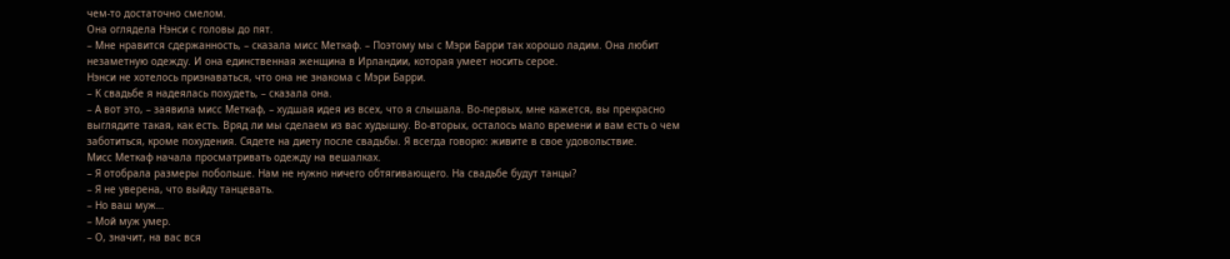чем-то достаточно смелом.
Она оглядела Нэнси с головы до пят.
– Мне нравится сдержанность, – сказала мисс Меткаф. – Поэтому мы с Мэри Барри так хорошо ладим. Она любит незаметную одежду. И она единственная женщина в Ирландии, которая умеет носить серое.
Нэнси не хотелось признаваться, что она не знакома с Мэри Барри.
– К свадьбе я надеялась похудеть, – сказала она.
– А вот это, – заявила мисс Меткаф, – худшая идея из всех, что я слышала. Во-первых, мне кажется, вы прекрасно выглядите такая, как есть. Вряд ли мы сделаем из вас худышку. Во-вторых, осталось мало времени и вам есть о чем заботиться, кроме похудения. Сядете на диету после свадьбы. Я всегда говорю: живите в свое удовольствие.
Мисс Меткаф начала просматривать одежду на вешалках.
– Я отобрала размеры побольше. Нам не нужно ничего обтягивающего. На свадьбе будут танцы?
– Я не уверена, что выйду танцевать.
– Но ваш муж…
– Мой муж умер.
– О, значит, на вас вся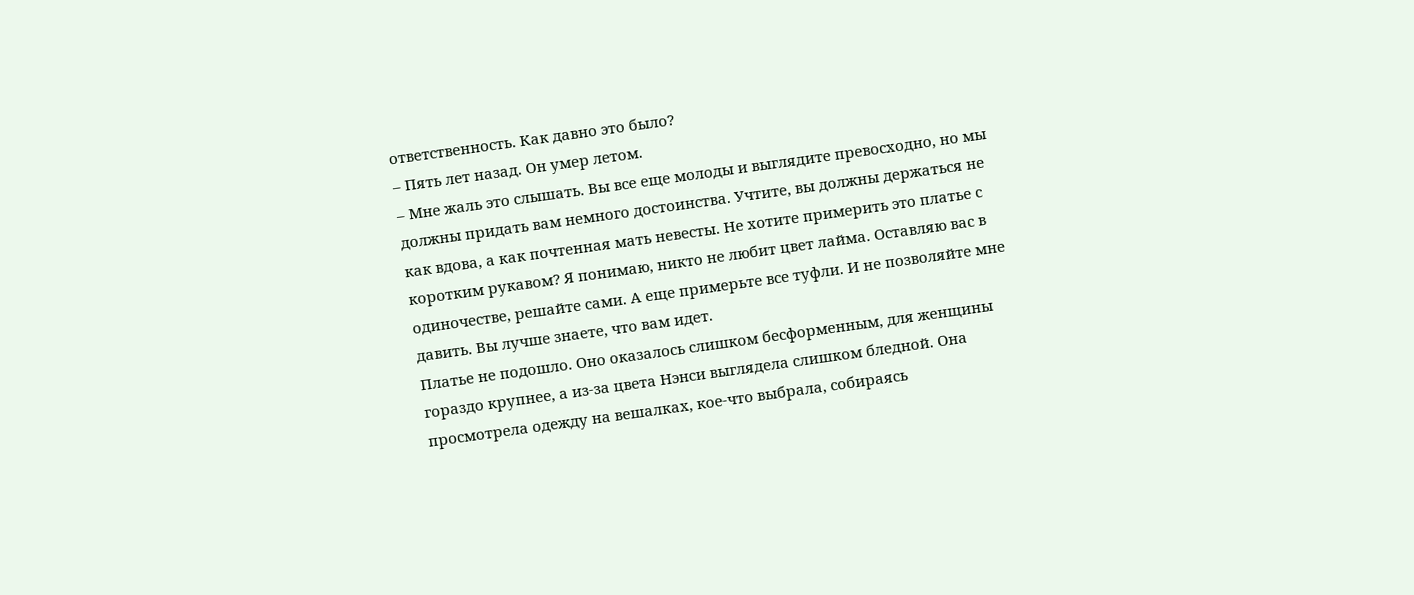ответственность. Как давно это было?
– Пять лет назад. Он умер летом.
– Мне жаль это слышать. Вы все еще молоды и выглядите превосходно, но мы должны придать вам немного достоинства. Учтите, вы должны держаться не как вдова, а как почтенная мать невесты. Не хотите примерить это платье с коротким рукавом? Я понимаю, никто не любит цвет лайма. Оставляю вас в одиночестве, решайте сами. А еще примерьте все туфли. И не позволяйте мне давить. Вы лучше знаете, что вам идет.
Платье не подошло. Оно оказалось слишком бесформенным, для женщины гораздо крупнее, а из-за цвета Нэнси выглядела слишком бледной. Она просмотрела одежду на вешалках, кое-что выбрала, собираясь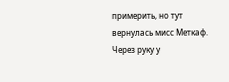примерить, но тут вернулась мисс Меткаф. Через руку у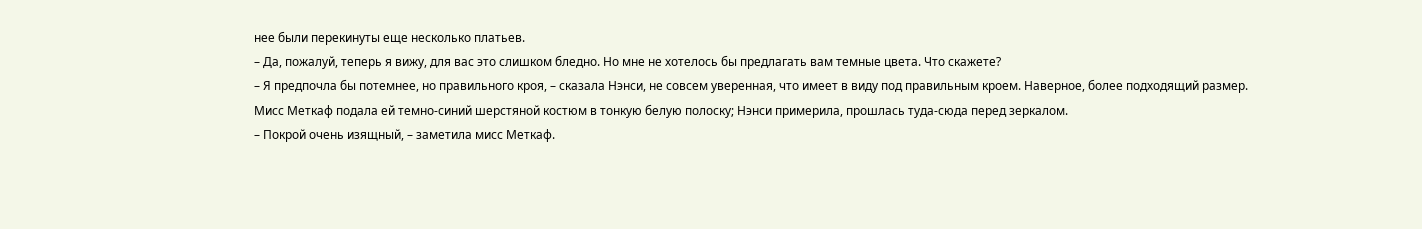нее были перекинуты еще несколько платьев.
– Да, пожалуй, теперь я вижу, для вас это слишком бледно. Но мне не хотелось бы предлагать вам темные цвета. Что скажете?
– Я предпочла бы потемнее, но правильного кроя, – сказала Нэнси, не совсем уверенная, что имеет в виду под правильным кроем. Наверное, более подходящий размер.
Мисс Меткаф подала ей темно-синий шерстяной костюм в тонкую белую полоску; Нэнси примерила, прошлась туда-сюда перед зеркалом.
– Покрой очень изящный, – заметила мисс Меткаф.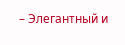– Элегантный и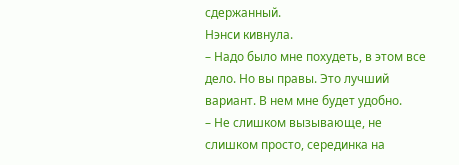сдержанный.
Нэнси кивнула.
– Надо было мне похудеть, в этом все дело. Но вы правы. Это лучший вариант. В нем мне будет удобно.
– Не слишком вызывающе, не слишком просто, серединка на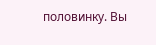половинку. Вы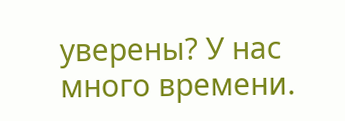уверены? У нас много времени.